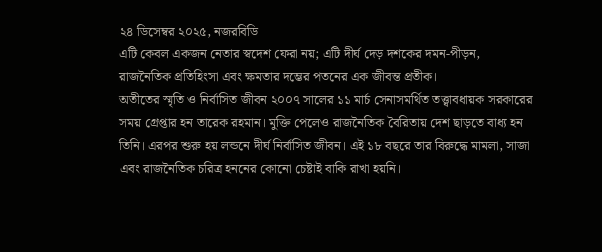২৪ ডিসেম্বর ২০২৫, নজরবিডি
এটি কেবল একজন নেতার স্বদেশ ফেরা নয়; এটি দীর্ঘ দেড় দশকের দমন-পীড়ন, রাজনৈতিক প্রতিহিংসা এবং ক্ষমতার দম্ভের পতনের এক জীবন্ত প্রতীক।
অতীতের স্মৃতি ও নির্বাসিত জীবন ২০০৭ সালের ১১ মার্চ সেনাসমর্থিত তত্ত্বাবধায়ক সরকারের সময় গ্রেপ্তার হন তারেক রহমান। মুক্তি পেলেও রাজনৈতিক বৈরিতায় দেশ ছাড়তে বাধ্য হন তিনি। এরপর শুরু হয় লন্ডনে দীর্ঘ নির্বাসিত জীবন। এই ১৮ বছরে তার বিরুদ্ধে মামলা, সাজা এবং রাজনৈতিক চরিত্র হননের কোনো চেষ্টাই বাকি রাখা হয়নি।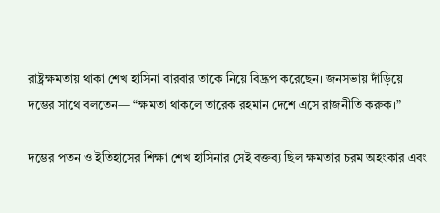রাষ্ট্রক্ষমতায় থাকা শেখ হাসিনা বারবার তাকে নিয়ে বিদ্রূপ করেছেন। জনসভায় দাঁড়িয়ে দম্ভের সাথে বলতেন— “ক্ষমতা থাকলে তারেক রহমান দেশে এসে রাজনীতি করুক।”

দম্ভের পতন ও ইতিহাসের শিক্ষা শেখ হাসিনার সেই বক্তব্য ছিল ক্ষমতার চরম অহংকার এবং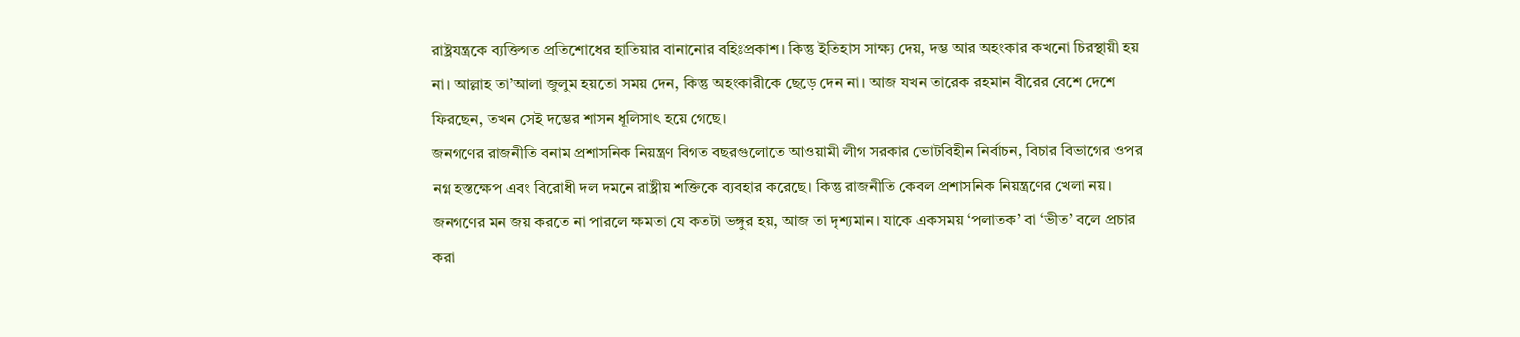রাষ্ট্রযন্ত্রকে ব্যক্তিগত প্রতিশোধের হাতিয়ার বানানোর বহিঃপ্রকাশ। কিন্তু ইতিহাস সাক্ষ্য দেয়, দম্ভ আর অহংকার কখনো চিরস্থায়ী হয় না। আল্লাহ তা’আলা জুলুম হয়তো সময় দেন, কিন্তু অহংকারীকে ছেড়ে দেন না। আজ যখন তারেক রহমান বীরের বেশে দেশে ফিরছেন, তখন সেই দম্ভের শাসন ধূলিসাৎ হয়ে গেছে।
জনগণের রাজনীতি বনাম প্রশাসনিক নিয়ন্ত্রণ বিগত বছরগুলোতে আওয়ামী লীগ সরকার ভোটবিহীন নির্বাচন, বিচার বিভাগের ওপর নগ্ন হস্তক্ষেপ এবং বিরোধী দল দমনে রাষ্ট্রীয় শক্তিকে ব্যবহার করেছে। কিন্তু রাজনীতি কেবল প্রশাসনিক নিয়ন্ত্রণের খেলা নয়। জনগণের মন জয় করতে না পারলে ক্ষমতা যে কতটা ভঙ্গুর হয়, আজ তা দৃশ্যমান। যাকে একসময় ‘পলাতক’ বা ‘ভীত’ বলে প্রচার করা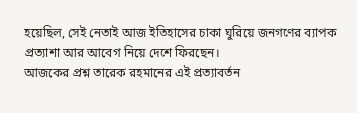হয়েছিল, সেই নেতাই আজ ইতিহাসের চাকা ঘুরিয়ে জনগণের ব্যাপক প্রত্যাশা আর আবেগ নিয়ে দেশে ফিরছেন।
আজকের প্রশ্ন তারেক রহমানের এই প্রত্যাবর্তন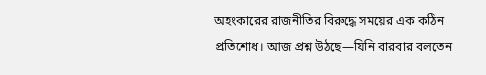অহংকারের রাজনীতির বিরুদ্ধে সময়ের এক কঠিন প্রতিশোধ। আজ প্রশ্ন উঠছে—যিনি বারবার বলতেন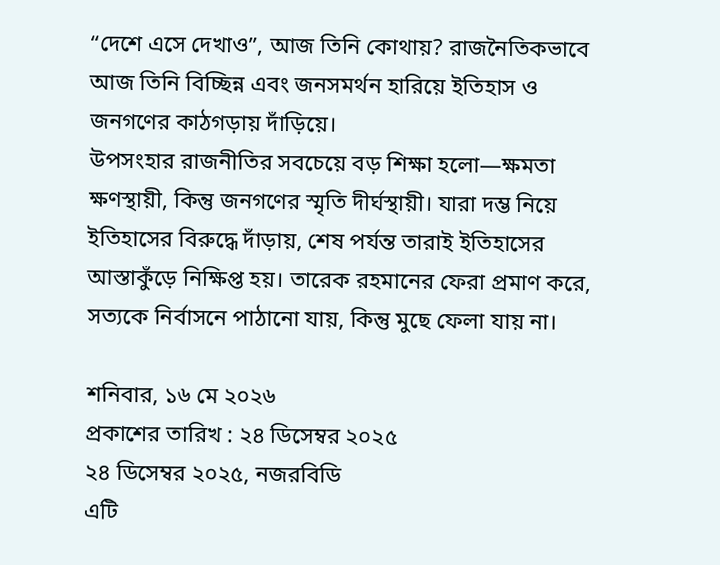“দেশে এসে দেখাও”, আজ তিনি কোথায়? রাজনৈতিকভাবে আজ তিনি বিচ্ছিন্ন এবং জনসমর্থন হারিয়ে ইতিহাস ও জনগণের কাঠগড়ায় দাঁড়িয়ে।
উপসংহার রাজনীতির সবচেয়ে বড় শিক্ষা হলো—ক্ষমতা ক্ষণস্থায়ী, কিন্তু জনগণের স্মৃতি দীর্ঘস্থায়ী। যারা দম্ভ নিয়ে ইতিহাসের বিরুদ্ধে দাঁড়ায়, শেষ পর্যন্ত তারাই ইতিহাসের আস্তাকুঁড়ে নিক্ষিপ্ত হয়। তারেক রহমানের ফেরা প্রমাণ করে, সত্যকে নির্বাসনে পাঠানো যায়, কিন্তু মুছে ফেলা যায় না।

শনিবার, ১৬ মে ২০২৬
প্রকাশের তারিখ : ২৪ ডিসেম্বর ২০২৫
২৪ ডিসেম্বর ২০২৫, নজরবিডি
এটি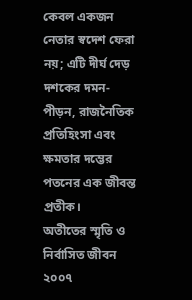কেবল একজন নেতার স্বদেশ ফেরা নয়; এটি দীর্ঘ দেড় দশকের দমন-পীড়ন, রাজনৈতিক প্রতিহিংসা এবং ক্ষমতার দম্ভের পতনের এক জীবন্ত প্রতীক।
অতীতের স্মৃতি ও নির্বাসিত জীবন ২০০৭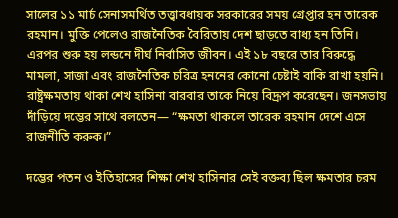সালের ১১ মার্চ সেনাসমর্থিত তত্ত্বাবধায়ক সরকারের সময় গ্রেপ্তার হন তারেক রহমান। মুক্তি পেলেও রাজনৈতিক বৈরিতায় দেশ ছাড়তে বাধ্য হন তিনি। এরপর শুরু হয় লন্ডনে দীর্ঘ নির্বাসিত জীবন। এই ১৮ বছরে তার বিরুদ্ধে মামলা, সাজা এবং রাজনৈতিক চরিত্র হননের কোনো চেষ্টাই বাকি রাখা হয়নি। রাষ্ট্রক্ষমতায় থাকা শেখ হাসিনা বারবার তাকে নিয়ে বিদ্রূপ করেছেন। জনসভায় দাঁড়িয়ে দম্ভের সাথে বলতেন— “ক্ষমতা থাকলে তারেক রহমান দেশে এসে রাজনীতি করুক।”

দম্ভের পতন ও ইতিহাসের শিক্ষা শেখ হাসিনার সেই বক্তব্য ছিল ক্ষমতার চরম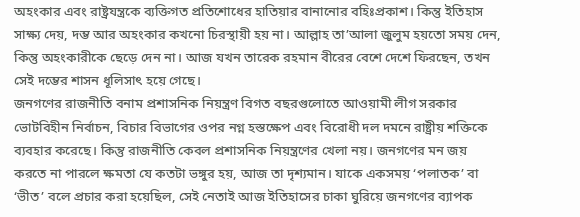অহংকার এবং রাষ্ট্রযন্ত্রকে ব্যক্তিগত প্রতিশোধের হাতিয়ার বানানোর বহিঃপ্রকাশ। কিন্তু ইতিহাস সাক্ষ্য দেয়, দম্ভ আর অহংকার কখনো চিরস্থায়ী হয় না। আল্লাহ তা’আলা জুলুম হয়তো সময় দেন, কিন্তু অহংকারীকে ছেড়ে দেন না। আজ যখন তারেক রহমান বীরের বেশে দেশে ফিরছেন, তখন সেই দম্ভের শাসন ধূলিসাৎ হয়ে গেছে।
জনগণের রাজনীতি বনাম প্রশাসনিক নিয়ন্ত্রণ বিগত বছরগুলোতে আওয়ামী লীগ সরকার ভোটবিহীন নির্বাচন, বিচার বিভাগের ওপর নগ্ন হস্তক্ষেপ এবং বিরোধী দল দমনে রাষ্ট্রীয় শক্তিকে ব্যবহার করেছে। কিন্তু রাজনীতি কেবল প্রশাসনিক নিয়ন্ত্রণের খেলা নয়। জনগণের মন জয় করতে না পারলে ক্ষমতা যে কতটা ভঙ্গুর হয়, আজ তা দৃশ্যমান। যাকে একসময় ‘পলাতক’ বা ‘ভীত’ বলে প্রচার করা হয়েছিল, সেই নেতাই আজ ইতিহাসের চাকা ঘুরিয়ে জনগণের ব্যাপক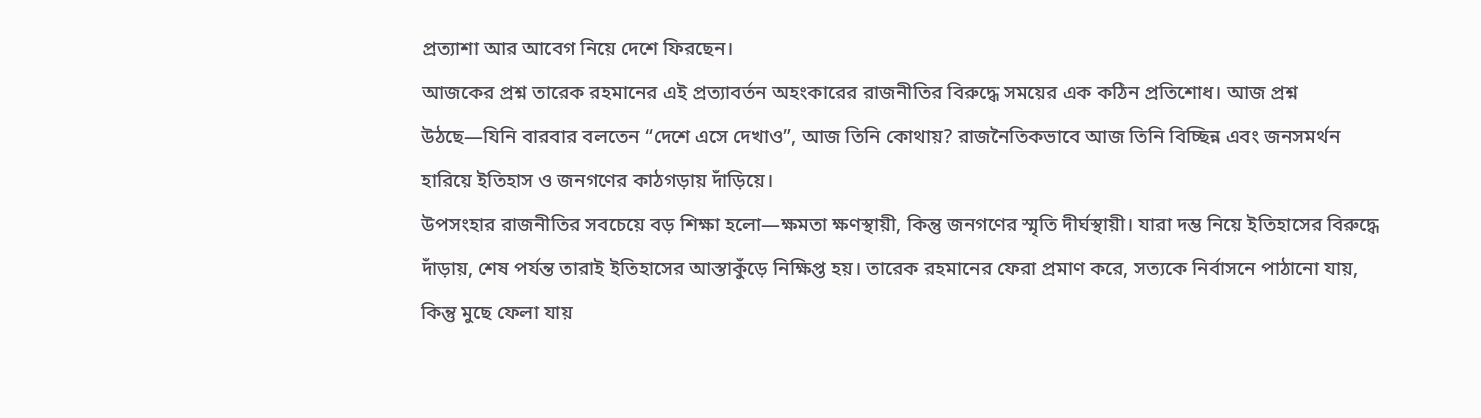প্রত্যাশা আর আবেগ নিয়ে দেশে ফিরছেন।
আজকের প্রশ্ন তারেক রহমানের এই প্রত্যাবর্তন অহংকারের রাজনীতির বিরুদ্ধে সময়ের এক কঠিন প্রতিশোধ। আজ প্রশ্ন উঠছে—যিনি বারবার বলতেন “দেশে এসে দেখাও”, আজ তিনি কোথায়? রাজনৈতিকভাবে আজ তিনি বিচ্ছিন্ন এবং জনসমর্থন হারিয়ে ইতিহাস ও জনগণের কাঠগড়ায় দাঁড়িয়ে।
উপসংহার রাজনীতির সবচেয়ে বড় শিক্ষা হলো—ক্ষমতা ক্ষণস্থায়ী, কিন্তু জনগণের স্মৃতি দীর্ঘস্থায়ী। যারা দম্ভ নিয়ে ইতিহাসের বিরুদ্ধে দাঁড়ায়, শেষ পর্যন্ত তারাই ইতিহাসের আস্তাকুঁড়ে নিক্ষিপ্ত হয়। তারেক রহমানের ফেরা প্রমাণ করে, সত্যকে নির্বাসনে পাঠানো যায়, কিন্তু মুছে ফেলা যায়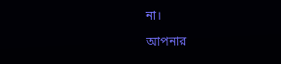না।

আপনার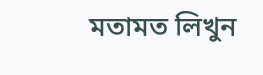মতামত লিখুন